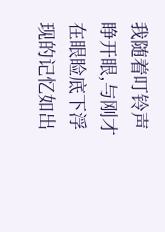我随着叮铃声睁开眼,与刚才在眼睑底下浮现的记忆如出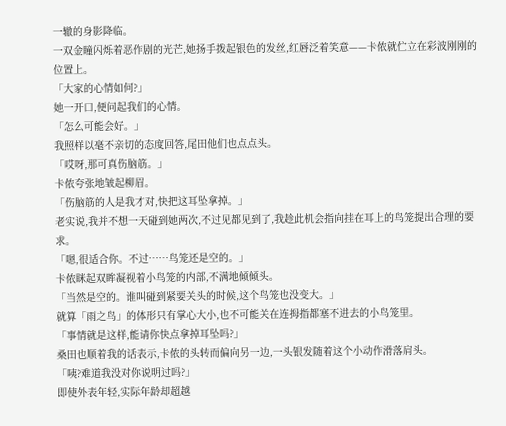一辙的身影降临。
一双金瞳闪烁着恶作剧的光芒,她扬手拨起银色的发丝,红唇泛着笑意——卡侬就伫立在彩波刚刚的位置上。
「大家的心情如何?」
她一开口,便问起我们的心情。
「怎么可能会好。」
我照样以毫不亲切的态度回答,尾田他们也点点头。
「哎呀,那可真伤脑筋。」
卡侬夸张地皱起柳眉。
「伤脑筋的人是我才对,快把这耳坠拿掉。」
老实说,我并不想一天碰到她两次,不过见都见到了,我趁此机会指向挂在耳上的鸟笼提出合理的要求。
「嗯,很适合你。不过……鸟笼还是空的。」
卡侬眯起双眸凝视着小鸟笼的内部,不满地倾倾头。
「当然是空的。谁叫碰到紧要关头的时候,这个鸟笼也没变大。」
就算「雨之鸟」的体形只有掌心大小,也不可能关在连拇指都塞不进去的小鸟笼里。
「事情就是这样,能请你快点拿掉耳坠吗?」
桑田也顺着我的话表示,卡侬的头转而偏向另一边,一头银发随着这个小动作滑落肩头。
「咦?难道我没对你说明过吗?」
即使外表年轻,实际年龄却超越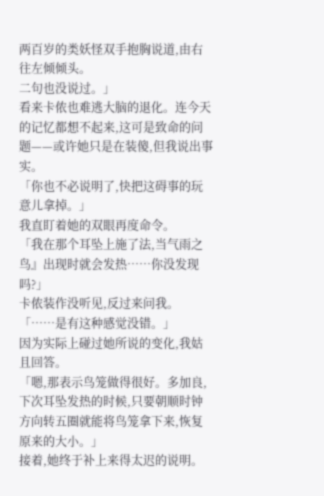两百岁的类妖怪双手抱胸说道,由右往左倾倾头。
二句也没说过。」
看来卡侬也难逃大脑的退化。连今天的记忆都想不起来,这可是致命的问题——或许她只是在装傻,但我说出事实。
「你也不必说明了,快把这碍事的玩意儿拿掉。」
我直盯着她的双眼再度命令。
「我在那个耳坠上施了法,当气雨之鸟』出现时就会发热……你没发现吗?」
卡侬装作没听见,反过来问我。
「……是有这种感觉没错。」
因为实际上碰过她所说的变化,我姑且回答。
「嗯,那表示鸟笼做得很好。多加良,下次耳坠发热的时候,只要朝顺时钟方向转五圈就能将鸟笼拿下来,恢复原来的大小。」
接着,她终于补上来得太迟的说明。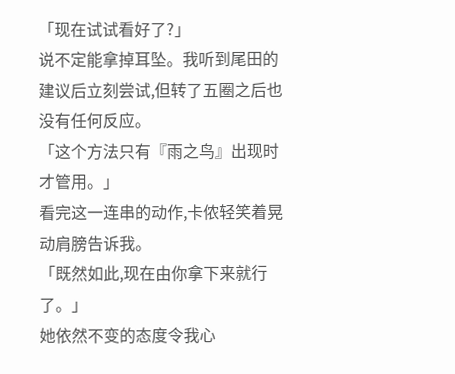「现在试试看好了?」
说不定能拿掉耳坠。我听到尾田的建议后立刻尝试,但转了五圈之后也没有任何反应。
「这个方法只有『雨之鸟』出现时才管用。」
看完这一连串的动作,卡侬轻笑着晃动肩膀告诉我。
「既然如此,现在由你拿下来就行了。」
她依然不变的态度令我心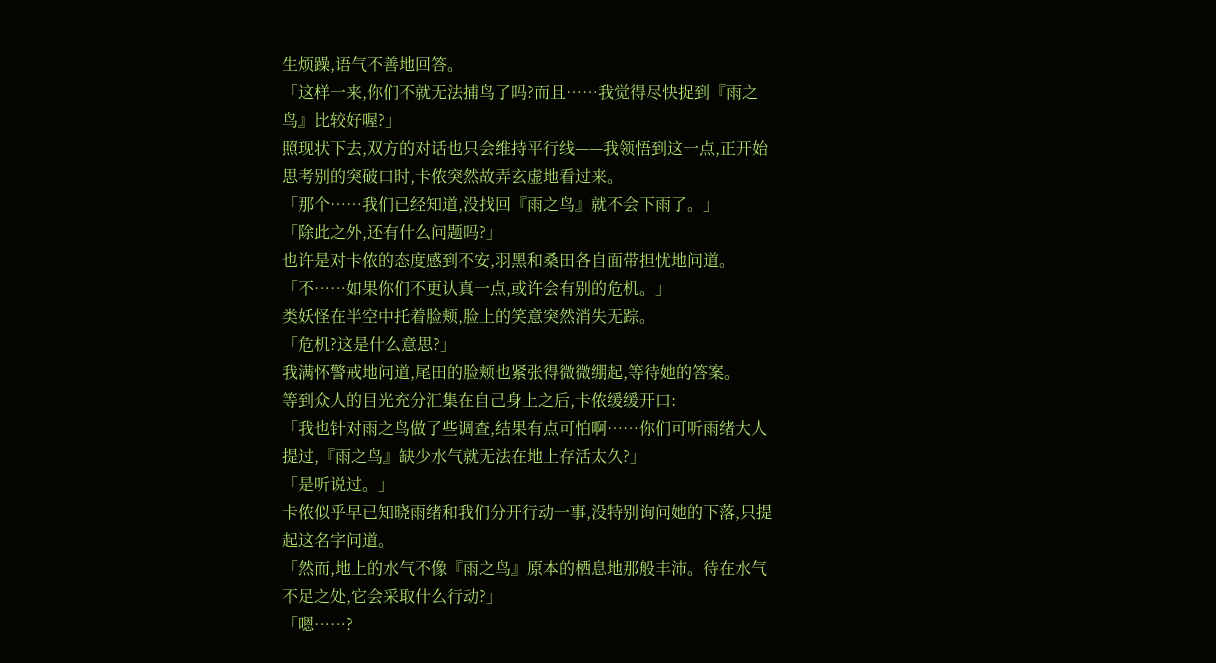生烦躁,语气不善地回答。
「这样一来,你们不就无法捕鸟了吗?而且……我觉得尽快捉到『雨之鸟』比较好喔?」
照现状下去,双方的对话也只会维持平行线——我领悟到这一点,正开始思考别的突破口时,卡侬突然故弄玄虚地看过来。
「那个……我们已经知道,没找回『雨之鸟』就不会下雨了。」
「除此之外,还有什么问题吗?」
也许是对卡侬的态度感到不安,羽黑和桑田各自面带担忧地问道。
「不……如果你们不更认真一点,或许会有别的危机。」
类妖怪在半空中托着脸颊,脸上的笑意突然消失无踪。
「危机?这是什么意思?」
我满怀警戒地问道,尾田的脸颊也紧张得微微绷起,等待她的答案。
等到众人的目光充分汇集在自己身上之后,卡侬缓缓开口:
「我也针对雨之鸟做了些调查,结果有点可怕啊……你们可听雨绪大人提过,『雨之鸟』缺少水气就无法在地上存活太久?」
「是听说过。」
卡侬似乎早已知晓雨绪和我们分开行动一事,没特别询问她的下落,只提起这名字问道。
「然而,地上的水气不像『雨之鸟』原本的栖息地那般丰沛。待在水气不足之处,它会采取什么行动?」
「嗯……?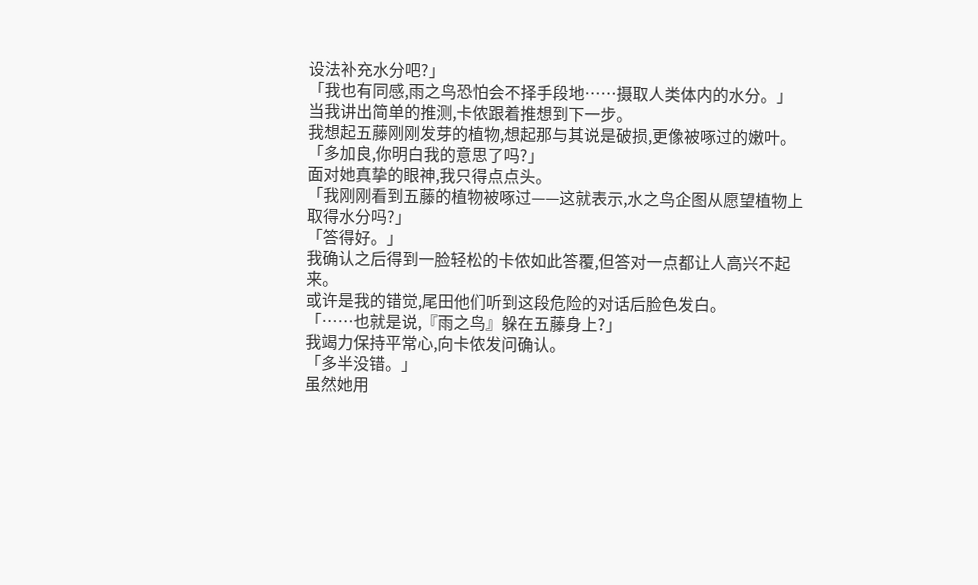设法补充水分吧?」
「我也有同感,雨之鸟恐怕会不择手段地……摄取人类体内的水分。」
当我讲出简单的推测,卡侬跟着推想到下一步。
我想起五藤刚刚发芽的植物,想起那与其说是破损,更像被啄过的嫩叶。
「多加良,你明白我的意思了吗?」
面对她真挚的眼神,我只得点点头。
「我刚刚看到五藤的植物被啄过——这就表示,水之鸟企图从愿望植物上取得水分吗?」
「答得好。」
我确认之后得到一脸轻松的卡侬如此答覆,但答对一点都让人高兴不起来。
或许是我的错觉,尾田他们听到这段危险的对话后脸色发白。
「……也就是说,『雨之鸟』躲在五藤身上?」
我竭力保持平常心,向卡侬发问确认。
「多半没错。」
虽然她用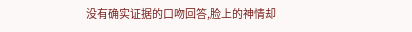没有确实证据的口吻回答,脸上的神情却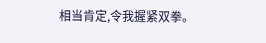相当肯定,令我握紧双拳。